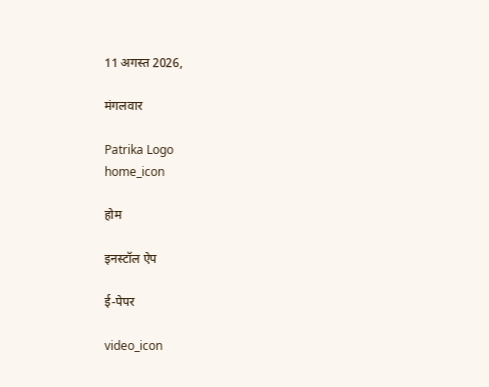11 अगस्त 2026,

मंगलवार

Patrika Logo
home_icon

होम

इनस्टॉल ऐप

ई-पेपर

video_icon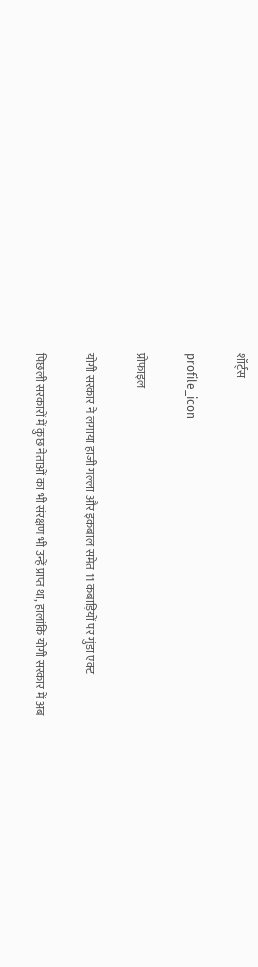शॉर्ट्स

profile_icon

प्रोफाइल

योगी सरकार ने लगाया हाजी गल्ला और इकबाल समेत 11 कबाड़ियों पर गुंडा एक्ट

पिछली सरकारों में कुछ नेताओं का भी संरक्षण भी उन्हें प्राप्त था, हालांकि योगी सरकार में अब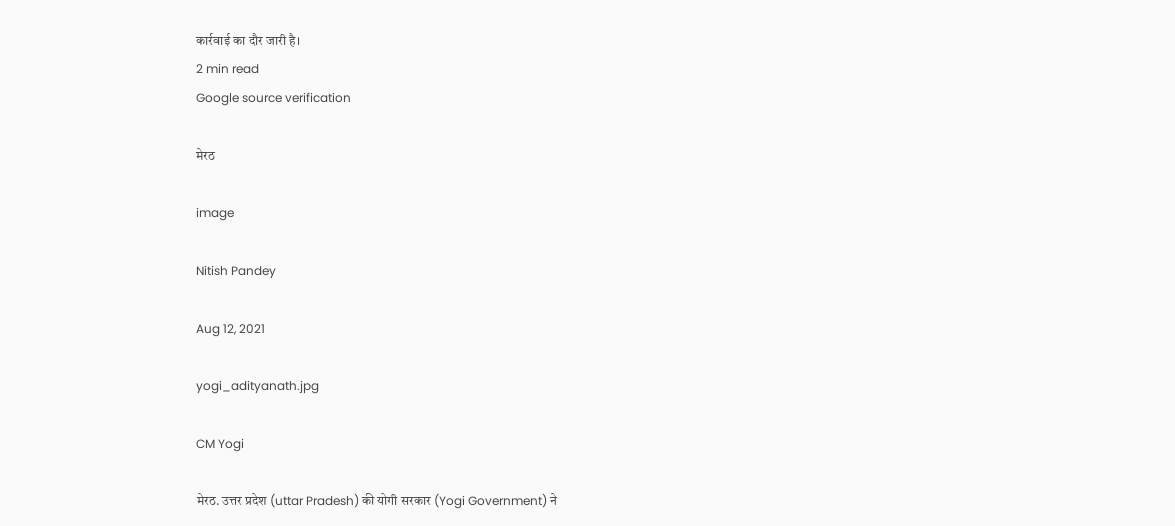कार्रवाई का दौर जारी है।
2 min read
Google source verification

मेरठ

image

Nitish Pandey

Aug 12, 2021

yogi_adityanath.jpg

CM Yogi

मेरठ. उत्तर प्रदेश (uttar Pradesh) की योगी सरकार (Yogi Government) ने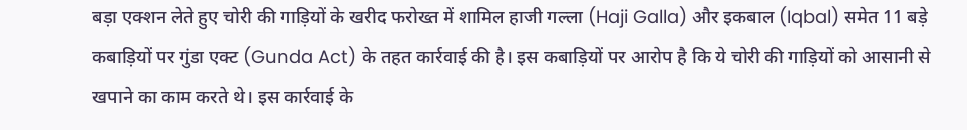बड़ा एक्शन लेते हुए चोरी की गाड़ियों के खरीद फरोख्त में शामिल हाजी गल्ला (Haji Galla) और इकबाल (Iqbal) समेत 11 बड़े कबाड़ियों पर गुंडा एक्ट (Gunda Act) के तहत कार्रवाई की है। इस कबाड़ियों पर आरोप है कि ये चोरी की गाड़ियों को आसानी से खपाने का काम करते थे। इस कार्रवाई के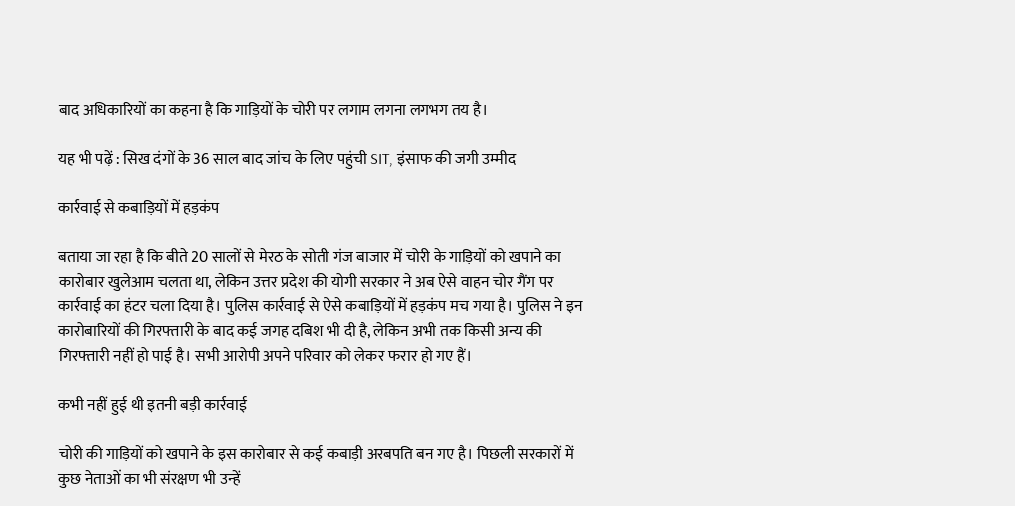बाद अधिकारियों का कहना है कि गाड़ियों के चोरी पर लगाम लगना लगभग तय है।

यह भी पढ़ें : सिख दंगों के 36 साल बाद जांच के लिए पहुंची SIT, इंसाफ की जगी उम्मीद

कार्रवाई से कबाड़ियों में हड़कंप

बताया जा रहा है कि बीते 20 सालों से मेरठ के सोती गंज बाजार में चोरी के गाड़ियों को खपाने का कारोबार खुलेआम चलता था, लेकिन उत्तर प्रदेश की योगी सरकार ने अब ऐसे वाहन चोर गैंग पर कार्रवाई का हंटर चला दिया है। पुलिस कार्रवाई से ऐसे कबाड़ियों में हड़कंप मच गया है। पुलिस ने इन कारोबारियों की गिरफ्तारी के बाद कई जगह दबिश भी दी है, लेकिन अभी तक किसी अन्य की गिरफ्तारी नहीं हो पाई है। सभी आरोपी अपने परिवार को लेकर फरार हो गए हैं।

कभी नहीं हुई थी इतनी बड़ी कार्रवाई

चोरी की गाड़ियों को खपाने के इस कारोबार से कई कबाड़ी अरबपति बन गए है। पिछली सरकारों में कुछ नेताओं का भी संरक्षण भी उन्हें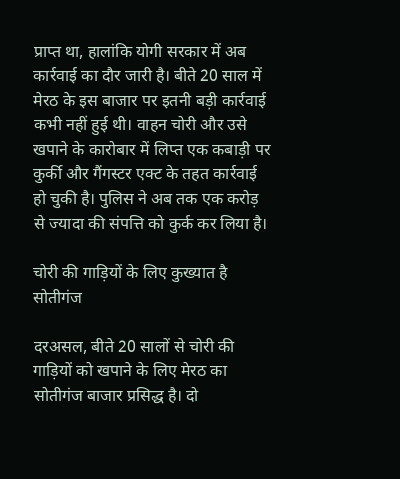प्राप्त था, हालांकि योगी सरकार में अब कार्रवाई का दौर जारी है। बीते 20 साल में मेरठ के इस बाजार पर इतनी बड़ी कार्रवाई कभी नहीं हुई थी। वाहन चोरी और उसे खपाने के कारोबार में लिप्त एक कबाड़ी पर कुर्की और गैंगस्टर एक्ट के तहत कार्रवाई हो चुकी है। पुलिस ने अब तक एक करोड़ से ज्यादा की संपत्ति को कुर्क कर लिया है।

चोरी की गाड़ियों के लिए कुख्यात है सोतीगंज

दरअसल, बीते 20 सालों से चोरी की गाड़ियों को खपाने के लिए मेरठ का सोतीगंज बाजार प्रसिद्ध है। दो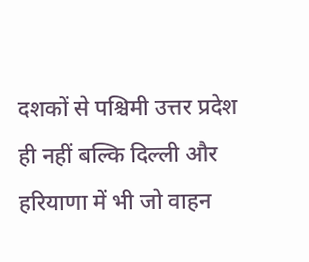दशकों से पश्चिमी उत्तर प्रदेश ही नहीं बल्कि दिल्ली और हरियाणा में भी जो वाहन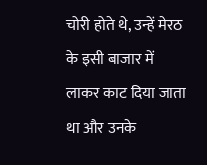चोरी होते थे, उन्हें मेरठ के इसी बाजार में लाकर काट दिया जाता था और उनके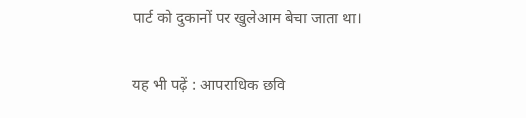पार्ट को दुकानों पर खुलेआम बेचा जाता था।

यह भी पढ़ें : आपराधिक छवि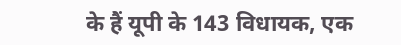के हैं यूपी के 143 विधायक, एक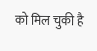को मिल चुकी है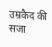उम्रकैद की सजा